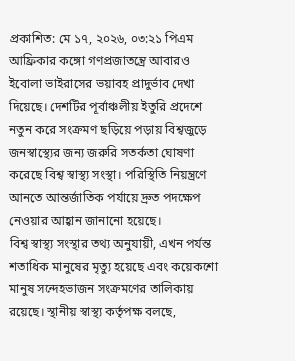প্রকাশিত: মে ১৭, ২০২৬, ০৩:২১ পিএম
আফ্রিকার কঙ্গো গণপ্রজাতন্ত্রে আবারও ইবোলা ভাইরাসের ভয়াবহ প্রাদুর্ভাব দেখা দিয়েছে। দেশটির পূর্বাঞ্চলীয় ইতুরি প্রদেশে নতুন করে সংক্রমণ ছড়িয়ে পড়ায় বিশ্বজুড়ে জনস্বাস্থ্যের জন্য জরুরি সতর্কতা ঘোষণা করেছে বিশ্ব স্বাস্থ্য সংস্থা। পরিস্থিতি নিয়ন্ত্রণে আনতে আন্তর্জাতিক পর্যায়ে দ্রুত পদক্ষেপ নেওয়ার আহ্বান জানানো হয়েছে।
বিশ্ব স্বাস্থ্য সংস্থার তথ্য অনুযায়ী, এখন পর্যন্ত শতাধিক মানুষের মৃত্যু হয়েছে এবং কয়েকশো মানুষ সন্দেহভাজন সংক্রমণের তালিকায় রয়েছে। স্থানীয় স্বাস্থ্য কর্তৃপক্ষ বলছে,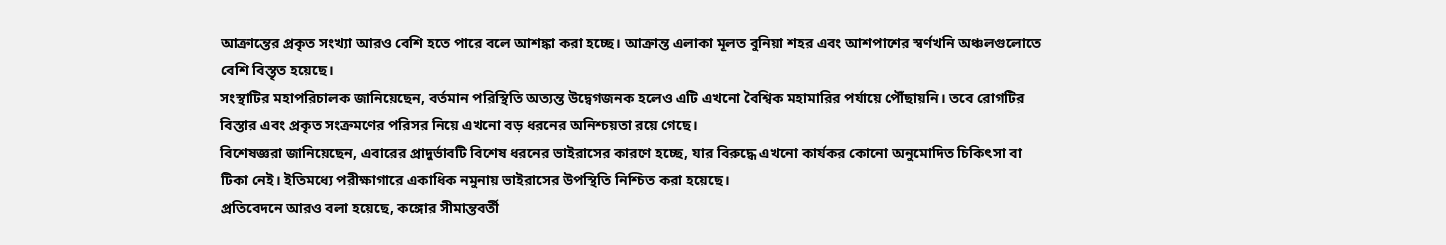আক্রান্তের প্রকৃত সংখ্যা আরও বেশি হতে পারে বলে আশঙ্কা করা হচ্ছে। আক্রান্ত এলাকা মূলত বুনিয়া শহর এবং আশপাশের স্বর্ণখনি অঞ্চলগুলোতে বেশি বিস্তৃত হয়েছে।
সংস্থাটির মহাপরিচালক জানিয়েছেন, বর্তমান পরিস্থিতি অত্যন্ত উদ্বেগজনক হলেও এটি এখনো বৈশ্বিক মহামারির পর্যায়ে পৌঁছায়নি। তবে রোগটির বিস্তার এবং প্রকৃত সংক্রমণের পরিসর নিয়ে এখনো বড় ধরনের অনিশ্চয়তা রয়ে গেছে।
বিশেষজ্ঞরা জানিয়েছেন, এবারের প্রাদুর্ভাবটি বিশেষ ধরনের ভাইরাসের কারণে হচ্ছে, যার বিরুদ্ধে এখনো কার্যকর কোনো অনুমোদিত চিকিৎসা বা টিকা নেই। ইতিমধ্যে পরীক্ষাগারে একাধিক নমুনায় ভাইরাসের উপস্থিতি নিশ্চিত করা হয়েছে।
প্রতিবেদনে আরও বলা হয়েছে, কঙ্গোর সীমান্তবর্তী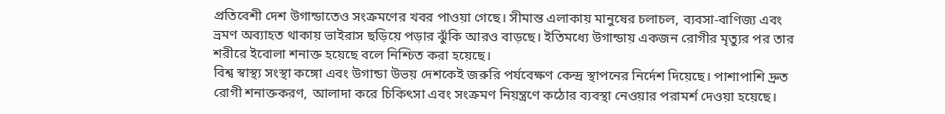প্রতিবেশী দেশ উগান্ডাতেও সংক্রমণের খবর পাওয়া গেছে। সীমান্ত এলাকায় মানুষের চলাচল, ব্যবসা-বাণিজ্য এবং ভ্রমণ অব্যাহত থাকায় ভাইরাস ছড়িয়ে পড়ার ঝুঁকি আরও বাড়ছে। ইতিমধ্যে উগান্ডায় একজন রোগীর মৃত্যুর পর তার শরীরে ইবোলা শনাক্ত হয়েছে বলে নিশ্চিত করা হয়েছে।
বিশ্ব স্বাস্থ্য সংস্থা কঙ্গো এবং উগান্ডা উভয় দেশকেই জরুরি পর্যবেক্ষণ কেন্দ্র স্থাপনের নির্দেশ দিয়েছে। পাশাপাশি দ্রুত রোগী শনাক্তকরণ, আলাদা করে চিকিৎসা এবং সংক্রমণ নিয়ন্ত্রণে কঠোর ব্যবস্থা নেওয়ার পরামর্শ দেওয়া হয়েছে।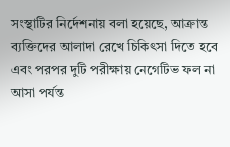সংস্থাটির নির্দেশনায় বলা হয়েছে, আক্রান্ত ব্যক্তিদের আলাদা রেখে চিকিৎসা দিতে হবে এবং পরপর দুটি পরীক্ষায় নেগেটিভ ফল না আসা পর্যন্ত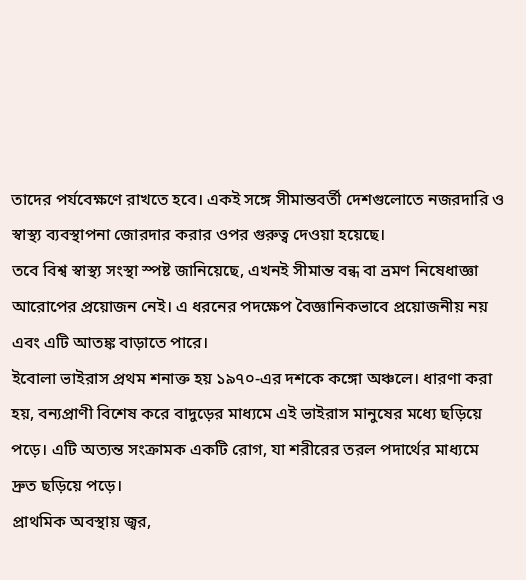তাদের পর্যবেক্ষণে রাখতে হবে। একই সঙ্গে সীমান্তবর্তী দেশগুলোতে নজরদারি ও স্বাস্থ্য ব্যবস্থাপনা জোরদার করার ওপর গুরুত্ব দেওয়া হয়েছে।
তবে বিশ্ব স্বাস্থ্য সংস্থা স্পষ্ট জানিয়েছে, এখনই সীমান্ত বন্ধ বা ভ্রমণ নিষেধাজ্ঞা আরোপের প্রয়োজন নেই। এ ধরনের পদক্ষেপ বৈজ্ঞানিকভাবে প্রয়োজনীয় নয় এবং এটি আতঙ্ক বাড়াতে পারে।
ইবোলা ভাইরাস প্রথম শনাক্ত হয় ১৯৭০-এর দশকে কঙ্গো অঞ্চলে। ধারণা করা হয়, বন্যপ্রাণী বিশেষ করে বাদুড়ের মাধ্যমে এই ভাইরাস মানুষের মধ্যে ছড়িয়ে পড়ে। এটি অত্যন্ত সংক্রামক একটি রোগ, যা শরীরের তরল পদার্থের মাধ্যমে দ্রুত ছড়িয়ে পড়ে।
প্রাথমিক অবস্থায় জ্বর,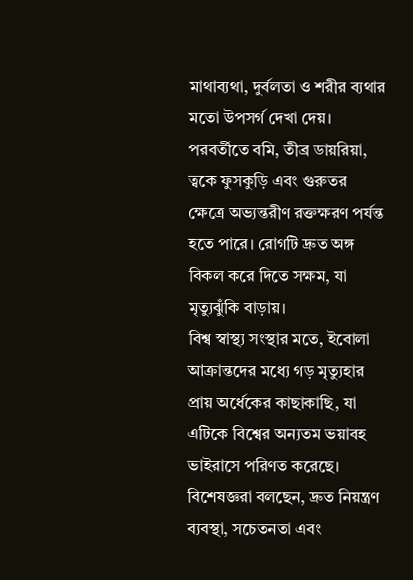মাথাব্যথা, দুর্বলতা ও শরীর ব্যথার মতো উপসর্গ দেখা দেয়। পরবর্তীতে বমি, তীব্র ডায়রিয়া, ত্বকে ফুসকুড়ি এবং গুরুতর ক্ষেত্রে অভ্যন্তরীণ রক্তক্ষরণ পর্যন্ত হতে পারে। রোগটি দ্রুত অঙ্গ বিকল করে দিতে সক্ষম, যা মৃত্যুঝুঁকি বাড়ায়।
বিশ্ব স্বাস্থ্য সংস্থার মতে, ইবোলা আক্রান্তদের মধ্যে গড় মৃত্যুহার প্রায় অর্ধেকের কাছাকাছি, যা এটিকে বিশ্বের অন্যতম ভয়াবহ ভাইরাসে পরিণত করেছে।
বিশেষজ্ঞরা বলছেন, দ্রুত নিয়ন্ত্রণ ব্যবস্থা, সচেতনতা এবং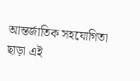আন্তর্জাতিক সহযোগিতা ছাড়া এই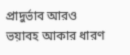প্রাদুর্ভাব আরও ভয়াবহ আকার ধারণ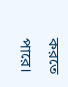করতে পারে।